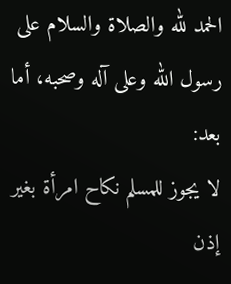الحمد لله والصلاة والسلام على رسول الله وعلى آله وصحبه، أما بعد:
لا يجوز للمسلم نكاح امرأة بغير إذن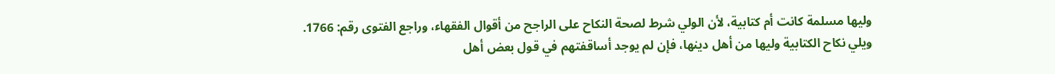وليها مسلمة كانت أم كتابية، لأن الولي شرط لصحة النكاح على الراجح من أقوال الفقهاء، وراجع الفتوى رقم: 1766.
ويلي نكاح الكتابية وليها من أهل دينها، فإن لم يوجد أساقفتهم في قول بعض أهل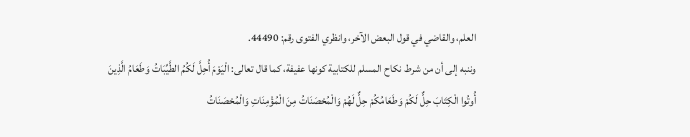العلم، والقاضي في قول البعض الآخر، وانظري الفتوى رقم: 44490.
وننبه إلى أن من شرط نكاح المسلم للكتابية كونها عفيفة، كما قال تعالى: الْيَوْمَ أُحِلَّ لَكُمُ الطَّيِّبَاتُ وَطَعَامُ الَّذِينَ أُوتُوا الْكِتَابَ حِلٌّ لَكُمْ وَطَعَامُكُمْ حِلٌّ لَهُمْ وَالْمُحْصَنَاتُ مِنَ الْمُؤْمِنَاتِ وَالْمُحْصَنَاتُ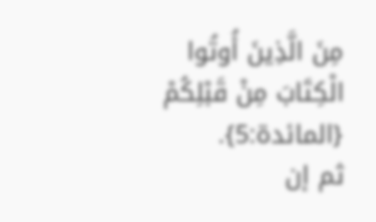مِنَ الَّذِينَ أُوتُوا الْكِتَابَ مِنْ قَبْلِكُمْ {المائدة:5}.
ثم إن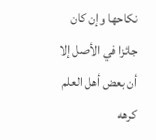نكاحها وإن كان جائزا في الأصل إلا أن بعض أهل العلم كرهه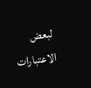لبعض الاعتبارات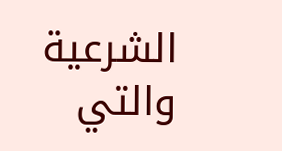الشرعية والتي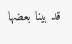قد بينا بعضها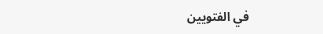في الفتويين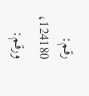رقم: 124180، ورقم: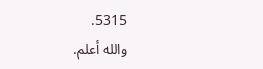5315.
والله أعلم.